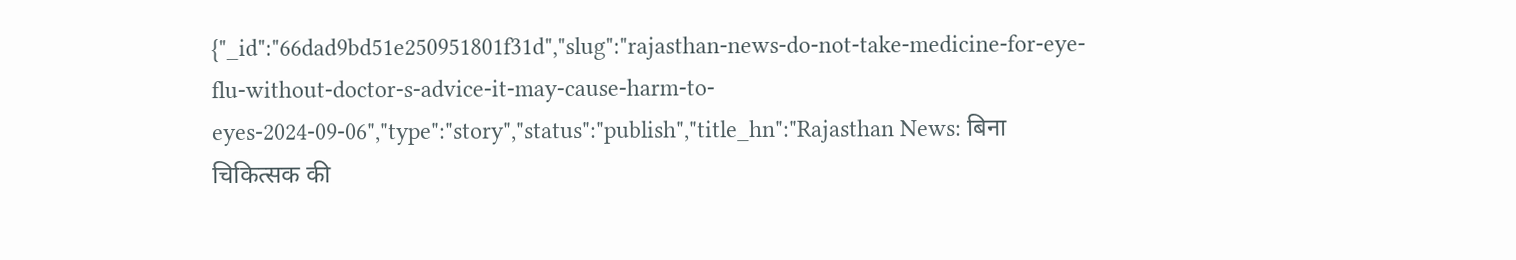{"_id":"66dad9bd51e250951801f31d","slug":"rajasthan-news-do-not-take-medicine-for-eye-flu-without-doctor-s-advice-it-may-cause-harm-to-eyes-2024-09-06","type":"story","status":"publish","title_hn":"Rajasthan News: बिना चिकित्सक की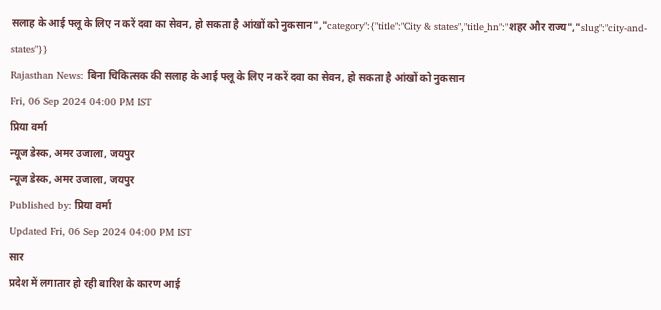सलाह के आई फ्लू के लिए न करें दवा का सेवन, हो सकता है आंखों को नुकसान","category":{"title":"City & states","title_hn":"शहर और राज्य","slug":"city-and-states"}}
Rajasthan News: बिना चिकित्सक की सलाह के आई फ्लू के लिए न करें दवा का सेवन, हो सकता है आंखों को नुकसान
Fri, 06 Sep 2024 04:00 PM IST
प्रिया वर्मा
न्यूज डेस्क, अमर उजाला, जयपुर
न्यूज डेस्क, अमर उजाला, जयपुर
Published by: प्रिया वर्मा
Updated Fri, 06 Sep 2024 04:00 PM IST
सार
प्रदेश में लगातार हो रही बारिश के कारण आई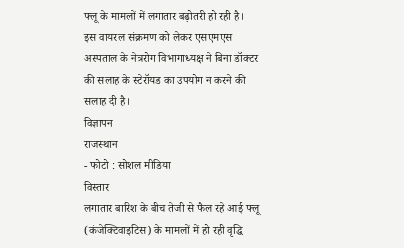फ्लू के मामलों में लगातार बढ़ोतरी हो रही है। इस वायरल संक्रमण को लेकर एसएमएस अस्पताल के नेत्ररोग विभागाध्यक्ष ने बिना डॉक्टर की सलाह के स्टेरॉयड का उपयोग न करने की सलाह दी है।
विज्ञापन
राजस्थान
- फोटो : सोशल मीडिया
विस्तार
लगातार बारिश के बीच तेजी से फैल रहे आई फ्लू (कंजेक्टिवाइटिस) के मामलों में हो रही वृद्धि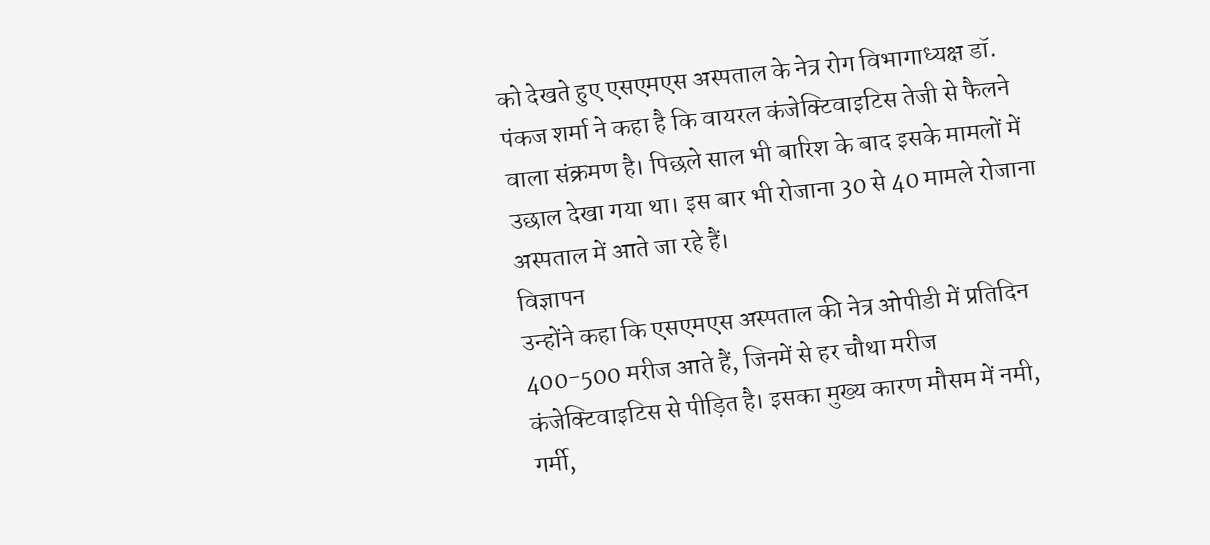को देखते हुए एसएमएस अस्पताल के नेत्र रोग विभागाध्यक्ष डॉ. पंकज शर्मा ने कहा है कि वायरल कंजेक्टिवाइटिस तेजी से फैलने वाला संक्रमण है। पिछले साल भी बारिश के बाद इसके मामलों में उछाल देखा गया था। इस बार भी रोजाना 30 से 40 मामले रोजाना अस्पताल में आते जा रहे हैं।
विज्ञापन
उन्होंने कहा कि एसएमएस अस्पताल की नेत्र ओपीडी में प्रतिदिन 400-500 मरीज आते हैं, जिनमें से हर चौथा मरीज कंजेक्टिवाइटिस से पीड़ित है। इसका मुख्य कारण मौसम में नमी, गर्मी,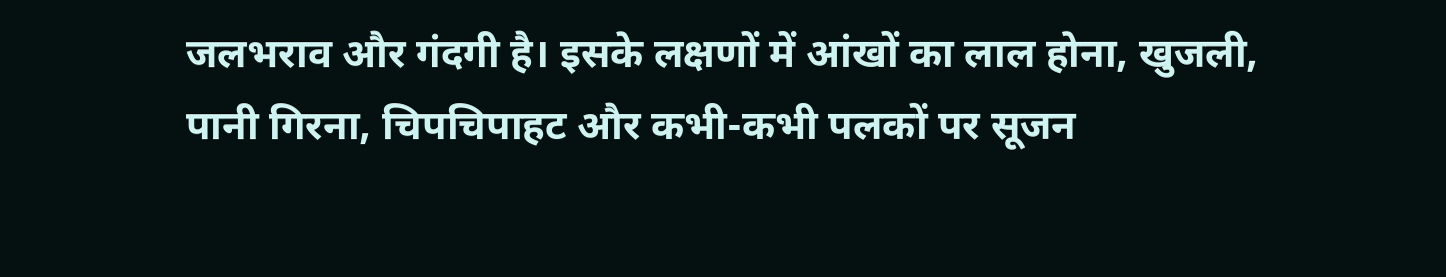जलभराव और गंदगी है। इसके लक्षणों में आंखों का लाल होना, खुजली, पानी गिरना, चिपचिपाहट और कभी-कभी पलकों पर सूजन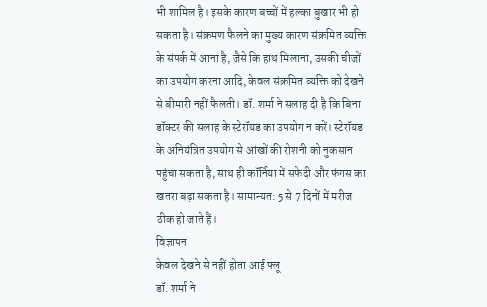भी शामिल है। इसके कारण बच्चों में हल्का बुखार भी हो सकता है। संक्रमण फैलने का मुख्य कारण संक्रमित व्यक्ति के संपर्क में आना है, जैसे कि हाथ मिलाना, उसकी चीजों का उपयोग करना आदि, केवल संक्रमित व्यक्ति को देखने से बीमारी नहीं फैलती। डॉ. शर्मा ने सलाह दी है कि बिना डॉक्टर की सलाह के स्टेरॉयड का उपयोग न करें। स्टेरॉयड के अनियंत्रित उपयोग से आंखों की रोशनी को नुकसान पहुंचा सकता है, साथ ही कॉर्निया में सफेदी और फंगस का खतरा बढ़ा सकता है। सामान्यत: 5 से 7 दिनों में मरीज ठीक हो जाते हैं।
विज्ञापन
केवल देखने से नहीं होता आई फ्लू
डॉ. शर्मा ने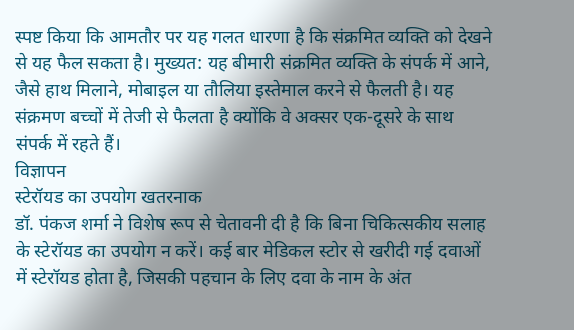स्पष्ट किया कि आमतौर पर यह गलत धारणा है कि संक्रमित व्यक्ति को देखने से यह फैल सकता है। मुख्यत: यह बीमारी संक्रमित व्यक्ति के संपर्क में आने, जैसे हाथ मिलाने, मोबाइल या तौलिया इस्तेमाल करने से फैलती है। यह संक्रमण बच्चों में तेजी से फैलता है क्योंकि वे अक्सर एक-दूसरे के साथ संपर्क में रहते हैं।
विज्ञापन
स्टेरॉयड का उपयोग खतरनाक
डॉ. पंकज शर्मा ने विशेष रूप से चेतावनी दी है कि बिना चिकित्सकीय सलाह के स्टेरॉयड का उपयोग न करें। कई बार मेडिकल स्टोर से खरीदी गई दवाओं में स्टेरॉयड होता है, जिसकी पहचान के लिए दवा के नाम के अंत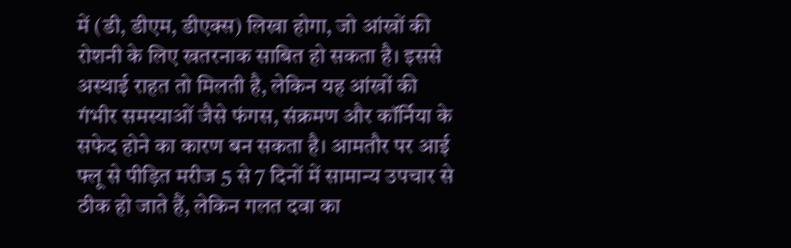में (डी, डीएम, डीएक्स) लिखा होगा, जो आंखों की रोशनी के लिए खतरनाक साबित हो सकता है। इससे अस्थाई राहत तो मिलती है, लेकिन यह आंखों की गंभीर समस्याओं जैसे फंगस, संक्रमण और कॉर्निया के सफेद होने का कारण बन सकता है। आमतौर पर आई फ्लू से पीड़ित मरीज 5 से 7 दिनों में सामान्य उपचार से ठीक हो जाते हैं, लेकिन गलत दवा का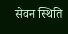सेवन स्थिति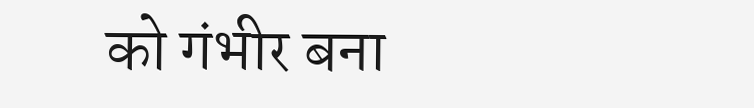को गंभीर बना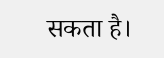सकता है।